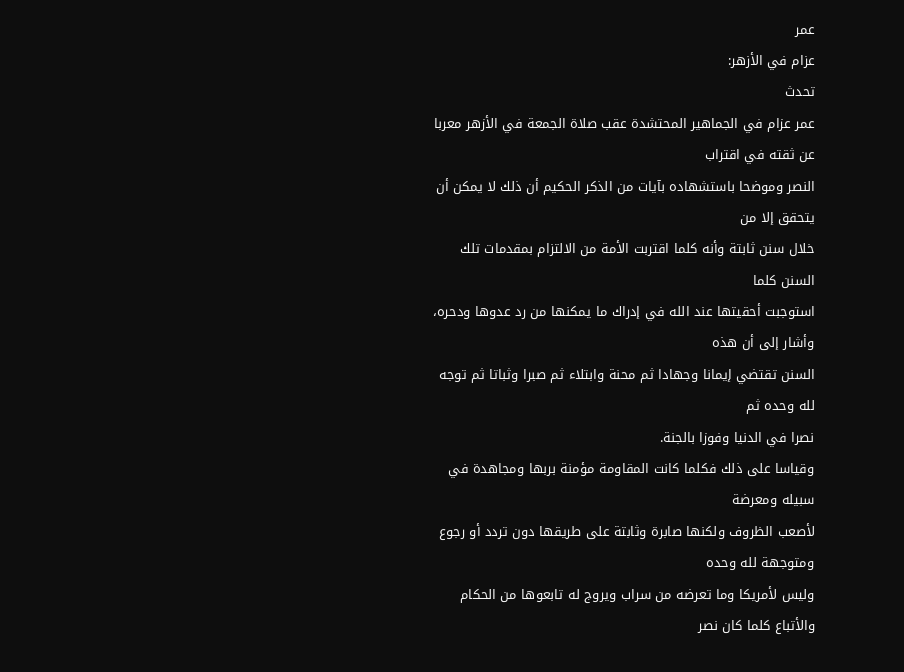عمر
عزام في الأزهر:
تحدث
عمر عزام في الجماهير المحتشدة عقب صلاة الجمعة في الأزهر معربا عن ثقته في اقتراب
النصر وموضحا باستشهاده بآيات من الذكر الحكيم أن ذلك لا يمكن أن يتحقق إلا من
خلال سنن ثابتة وأنه كلما اقتربت الأمة من الالتزام بمقدمات تلك السنن كلما
استوجبت أحقيتها عند الله في إدراك ما يمكنها من رد عدوها ودحره، وأشار إلى أن هذه
السنن تقتضي إيمانا وجهادا ثم محنة وابتلاء ثم صبرا وثباتا ثم توجه لله وحده ثم
نصرا في الدنيا وفوزا بالجنة.
وقياسا على ذلك فكلما كانت المقاومة مؤمنة بربها ومجاهدة في سبيله ومعرضة
لأصعب الظروف ولكنها صابرة وثابتة على طريقها دون تردد أو رجوع ومتوجهة لله وحده
وليس لأمريكا وما تعرضه من سراب ويروج له تابعوها من الحكام والأتباع كلما كان نصر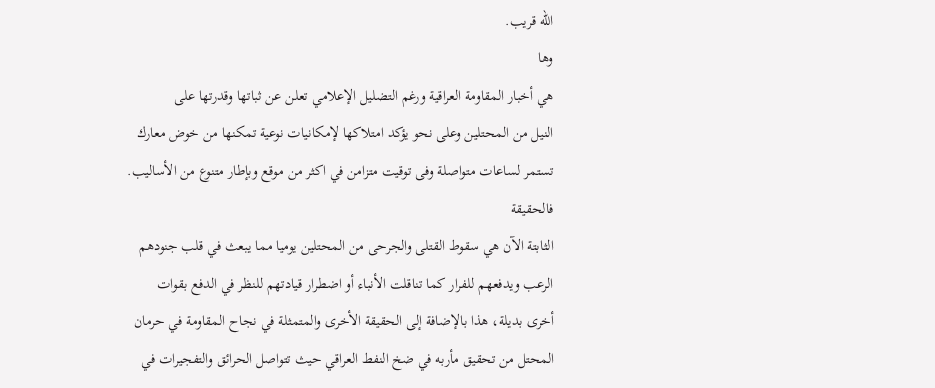الله قريب.
وها
هي أخبار المقاومة العراقية ورغم التضليل الإعلامي تعلن عن ثباتها وقدرتها على
النيل من المحتلين وعلى نحو يؤكد امتلاكها لإمكانيات نوعية تمكنها من خوض معارك
تستمر لساعات متواصلة وفى توقيت متزامن في اكثر من موقع وبإطار متنوع من الأساليب.
فالحقيقة
الثابتة الآن هي سقوط القتلى والجرحى من المحتلين يوميا مما يبعث في قلب جنودهم
الرعب ويدفعهم للفرار كما تناقلت الأنباء أو اضطرار قيادتهم للنظر في الدفع بقوات
أخرى بديلة، هذا بالإضافة إلى الحقيقة الأخرى والمتمثلة في نجاح المقاومة في حرمان
المحتل من تحقيق مأربه في ضخ النفط العراقي حيث تتواصل الحرائق والتفجيرات في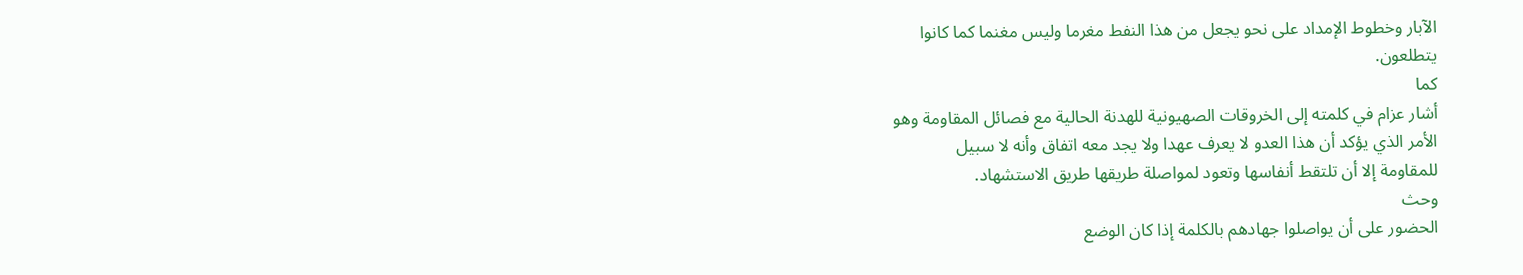الآبار وخطوط الإمداد على نحو يجعل من هذا النفط مغرما وليس مغنما كما كانوا
يتطلعون.
كما
أشار عزام في كلمته إلى الخروقات الصهيونية للهدنة الحالية مع فصائل المقاومة وهو
الأمر الذي يؤكد أن هذا العدو لا يعرف عهدا ولا يجد معه اتفاق وأنه لا سبيل
للمقاومة إلا أن تلتقط أنفاسها وتعود لمواصلة طريقها طريق الاستشهاد.
وحث
الحضور على أن يواصلوا جهادهم بالكلمة إذا كان الوضع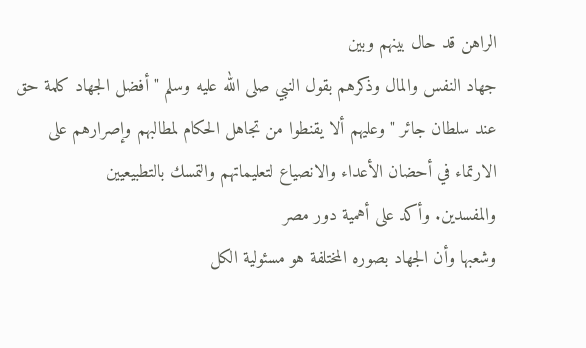الراهن قد حال بينهم وبين
جهاد النفس والمال وذكرهم بقول النبي صلى الله عليه وسلم " أفضل الجهاد كلمة حق
عند سلطان جائر " وعليهم ألا يقنطوا من تجاهل الحكام لمطالبهم وإصرارهم على
الارتماء في أحضان الأعداء والانصياع لتعليماتهم والتمسك بالتطبيعيين
والمفسدين. وأكد على أهمية دور مصر
وشعبها وأن الجهاد بصوره المختلفة هو مسئولية الكل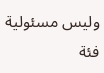وليس مسئولية فئة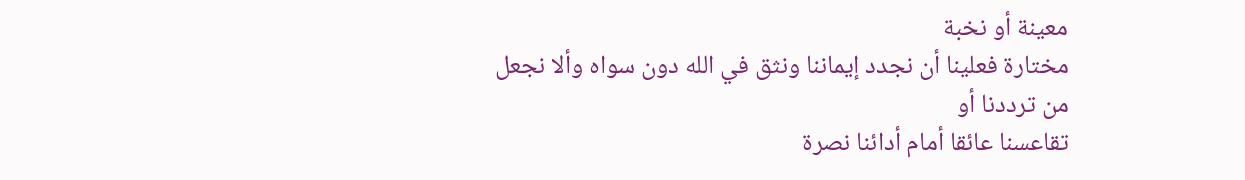معينة أو نخبة
مختارة فعلينا أن نجدد إيماننا ونثق في الله دون سواه وألا نجعل من ترددنا أو
تقاعسنا عائقا أمام أدائنا نصرة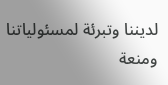لديننا وتبرئة لمسئولياتنا ومنعة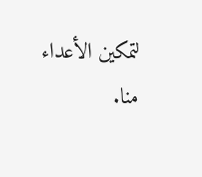لتمكين الأعداء
منا.